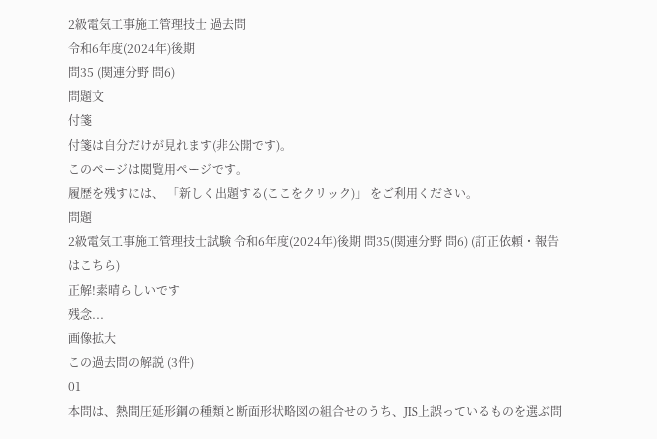2級電気工事施工管理技士 過去問
令和6年度(2024年)後期
問35 (関連分野 問6)
問題文
付箋
付箋は自分だけが見れます(非公開です)。
このページは閲覧用ページです。
履歴を残すには、 「新しく出題する(ここをクリック)」 をご利用ください。
問題
2級電気工事施工管理技士試験 令和6年度(2024年)後期 問35(関連分野 問6) (訂正依頼・報告はこちら)
正解!素晴らしいです
残念...
画像拡大
この過去問の解説 (3件)
01
本問は、熱間圧延形鋼の種類と断面形状略図の組合せのうち、JIS上誤っているものを選ぶ問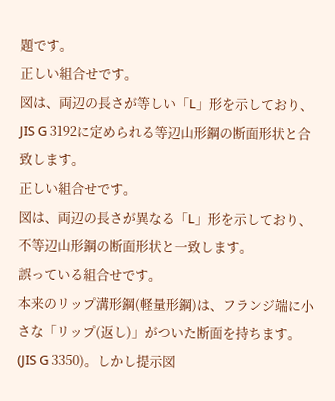題です。
正しい組合せです。
図は、両辺の長さが等しい「L」形を示しており、JIS G 3192に定められる等辺山形鋼の断面形状と合致します。
正しい組合せです。
図は、両辺の長さが異なる「L」形を示しており、不等辺山形鋼の断面形状と一致します。
誤っている組合せです。
本来のリップ溝形鋼(軽量形鋼)は、フランジ端に小さな「リップ(返し)」がついた断面を持ちます。(JIS G 3350)。しかし提示図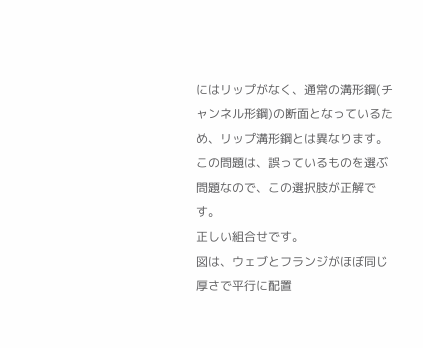にはリップがなく、通常の溝形鋼(チャンネル形鋼)の断面となっているため、リップ溝形鋼とは異なります。
この問題は、誤っているものを選ぶ問題なので、この選択肢が正解です。
正しい組合せです。
図は、ウェブとフランジがほぼ同じ厚さで平行に配置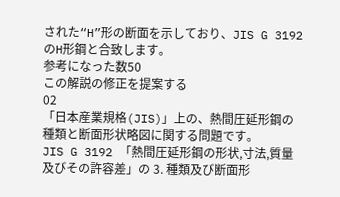された“H”形の断面を示しており、JIS G 3192のH形鋼と合致します。
参考になった数50
この解説の修正を提案する
02
「日本産業規格(JIS)」上の、熱間圧延形鋼の種類と断面形状略図に関する問題です。
JIS G 3192 「熱間圧延形鋼の形状,寸法,質量及びその許容差」の 3. 種類及び断面形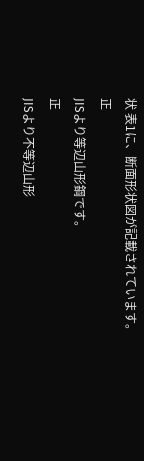状 表1に、断面形状図が記載されています。
正
JISより等辺山形鋼です。
正
JISより不等辺山形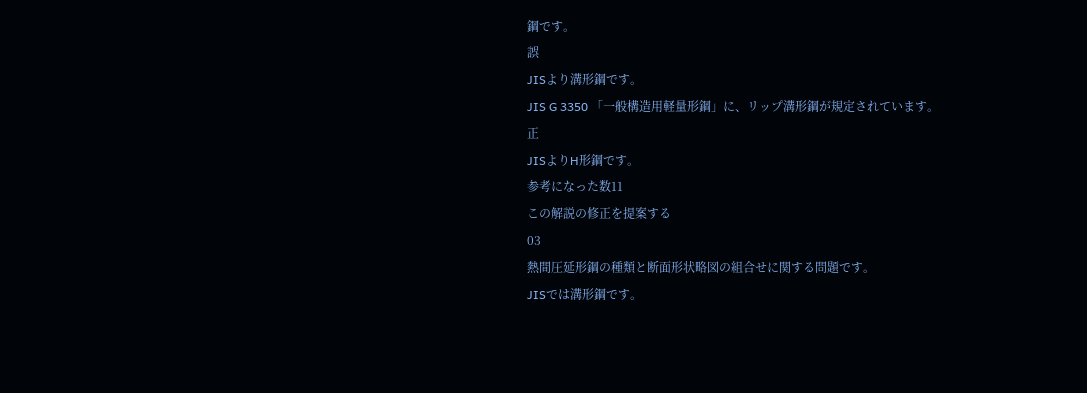鋼です。
誤
JISより溝形鋼です。
JIS G 3350 「一般構造用軽量形鋼」に、リップ溝形鋼が規定されています。
正
JISよりH形鋼です。
参考になった数11
この解説の修正を提案する
03
熱間圧延形鋼の種類と断面形状略図の組合せに関する問題です。
JISでは溝形鋼です。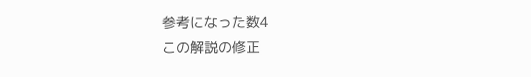参考になった数4
この解説の修正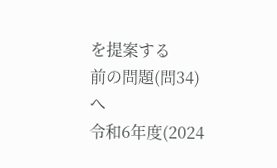を提案する
前の問題(問34)へ
令和6年度(2024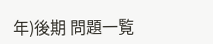年)後期 問題一覧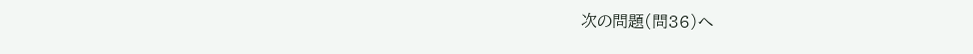次の問題(問36)へ